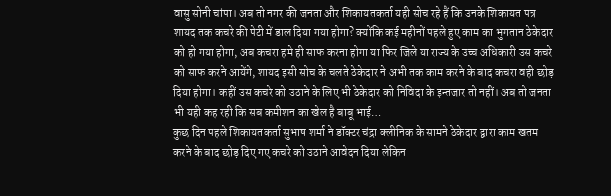वासु सोनी चांपा। अब तो नगर की जनता और शिकायतकर्ता यही सोच रहे हैं कि उनके शिकायत पत्र शायद तक कचरे की पेटी में डाल दिया गया होगा? क्योंकि कई महीनों पहले हुए काम का भुगतान ठेकेदार को हो गया होगा, अब कचरा हमे ही साफ करना होगा या फिर जिले या राज्य के उच्च अधिकारी उस कचरे को साफ करने आयेंगे, शायद इसी सोच के चलते ठेकेदार ने अभी तक काम करने के बाद कचरा वही छोड़ दिया होगा। कहीं उस कचरे को उठाने के लिए भी ठेकेदार को निविदा के इन्तजार तो नहीं। अब तो जनता भी यही कह रही कि सब कमीशन का खेल है बाबू भाई…
कुछ दिन पहले शिकायतकर्ता सुभाष शर्मा ने डॉक्टर चंद्रा क्लीनिक के सामने ठेकेदार द्वारा काम खतम करने के बाद छोड़ दिए गए कचरे को उठाने आवेदन दिया लेकिन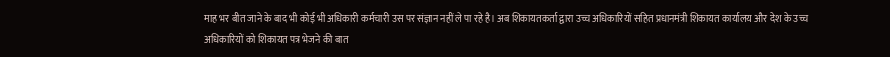माह भर बीत जाने के बाद भी कोई भी अधिकारी कर्मचारी उस पर संज्ञान नहीं ले पा रहे है। अब शिकायतकर्ता द्वारा उच्च अधिकारियों सहित प्रधानमंत्री शिकायत कार्यालय और देश के उच्च अधिकारियों को शिकायत पत्र भेजने की बात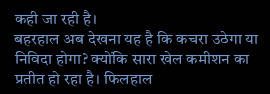कही जा रही है।
बहरहाल अब देखना यह है कि कचरा उठेगा या निविदा होगा? क्योंकि सारा खेल कमीशन का प्रतीत हो रहा है। फिलहाल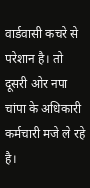वार्डवासी कचरे से परेशान है। तो दूसरी ओर नपा चांपा के अधिकारी कर्मचारी मजे ले रहे है।